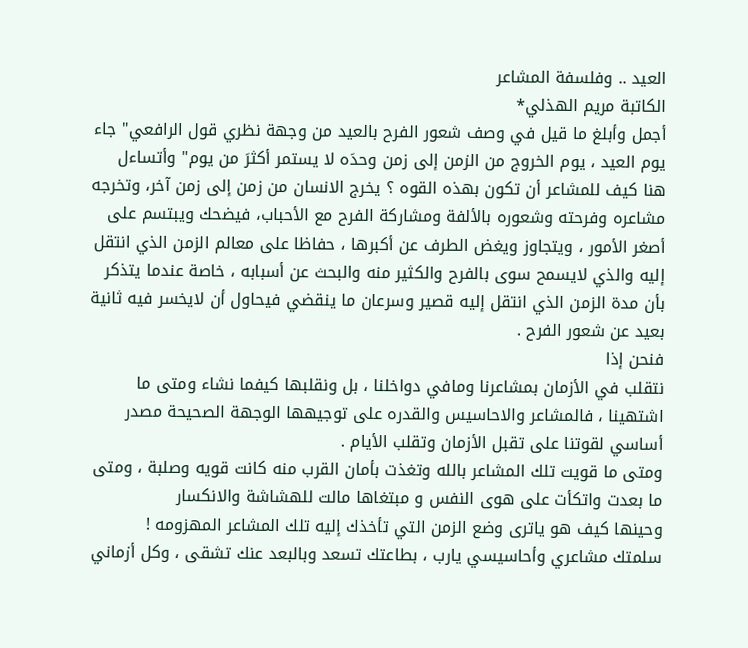العيد .. وفلسفة المشاعر
الكاتبة مريم الهذلي*
أجمل وأبلغ ما قيل في وصف شعور الفرح بالعيد من وجهة نظري قول الرافعي" جاء يوم العيد ، يوم الخروج من الزمن إلى زمن وحدَه لا يستمر أكثرَ من يوم" وأتساءل هنا كيف للمشاعر أن تكون بهذه القوه ؟ يخرج الانسان من زمن إلى زمن آخر، وتخرجه مشاعره وفرحته وشعوره بالألفة ومشاركة الفرح مع الأحباب، فيضحك ويبتسم على أصغر الأمور ، ويتجاوز ويغض الطرف عن أكبرها ، حفاظا على معالم الزمن الذي انتقل إليه والذي لايسمح سوى بالفرح والكثير منه والبحث عن أسبابه ، خاصة عندما يتذكر بأن مدة الزمن الذي انتقل إليه قصير وسرعان ما ينقضي فيحاول أن لايخسر فيه ثانية بعيد عن شعور الفرح .
فنحن إذا
نتقلب في الأزمان بمشاعرنا ومافي دواخلنا ، بل ونقلبها كيفما نشاء ومتى ما اشتهينا ، فالمشاعر والاحاسيس والقدره على توجيهها الوجهة الصحيحة مصدر أساسي لقوتنا على تقبل الأزمان وتقلب الأيام .
ومتى ما قويت تلك المشاعر بالله وتغذت بأمان القرب منه كانت قويه وصلبة ، ومتى ما بعدت واتكأت على هوى النفس و مبتغاها مالت للهشاشة والانكسار
وحينها كيف هو ياترى وضع الزمن التي تأخذك إليه تلك المشاعر المهزومه !
سلمتك مشاعري وأحاسيسي يارب ، بطاعتك تسعد وبالبعد عنك تشقى ، وكل أزماني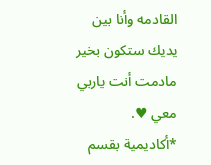القادمه وأنا بين يديك ستكون بخير مادمت أنت ياربي معي ♥.
*أكاديمية بقسم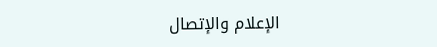الإعلام والإتصال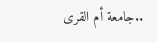..جامعة أم القرى